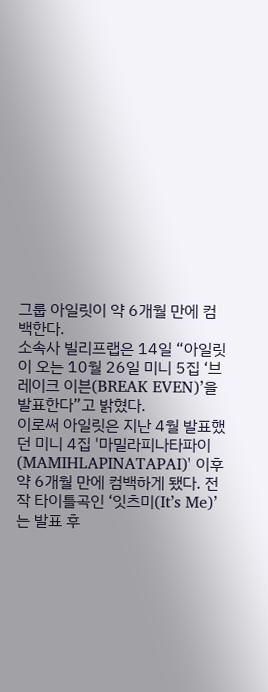그룹 아일릿이 약 6개월 만에 컴백한다.
소속사 빌리프랩은 14일 “아일릿이 오는 10월 26일 미니 5집 ‘브레이크 이븐(BREAK EVEN)’을 발표한다”고 밝혔다.
이로써 아일릿은 지난 4월 발표했던 미니 4집 '마밀라피나타파이(MAMIHLAPINATAPAI)' 이후 약 6개월 만에 컴백하게 됐다. 전작 타이틀곡인 ‘잇츠미(It’s Me)’는 발표 후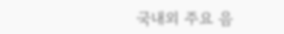국내외 주요 음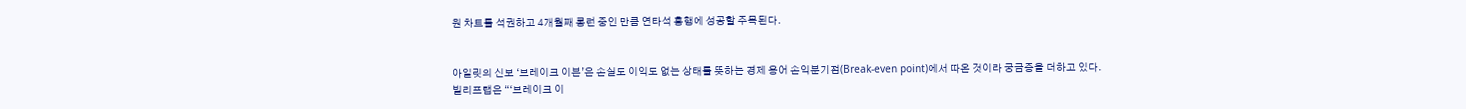원 차트를 석권하고 4개월째 롱런 중인 만큼 연타석 흥행에 성공할 주목된다.


아일릿의 신보 ‘브레이크 이븐’은 손실도 이익도 없는 상태를 뜻하는 경제 용어 손익분기점(Break-even point)에서 따온 것이라 궁금증을 더하고 있다.
빌리프랩은 “‘브레이크 이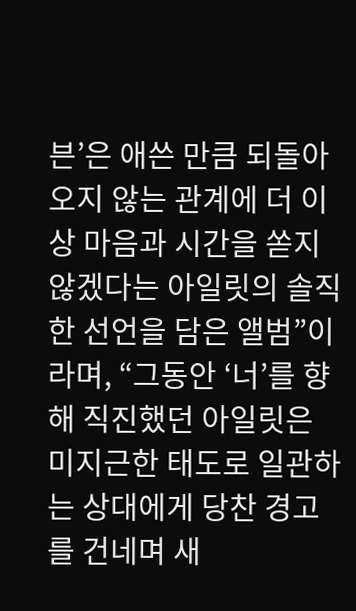븐’은 애쓴 만큼 되돌아오지 않는 관계에 더 이상 마음과 시간을 쏟지 않겠다는 아일릿의 솔직한 선언을 담은 앨범”이라며, “그동안 ‘너’를 향해 직진했던 아일릿은 미지근한 태도로 일관하는 상대에게 당찬 경고를 건네며 새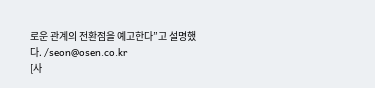로운 관계의 전환점을 예고한다”고 설명했다. /seon@osen.co.kr
[사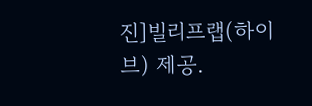진]빌리프랩(하이브) 제공.